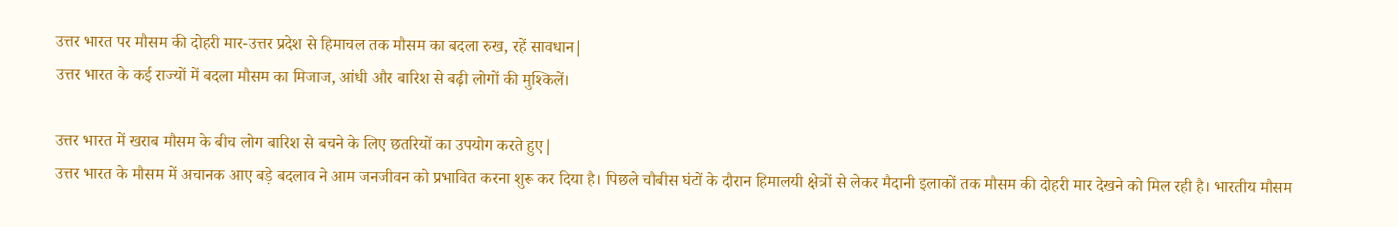उत्तर भारत पर मौसम की दोहरी मार-उत्तर प्रदेश से हिमाचल तक मौसम का बदला रुख, रहें सावधान|
उत्तर भारत के कई राज्यों में बदला मौसम का मिजाज, आंधी और बारिश से बढ़ी लोगों की मुश्किलें।

उत्तर भारत में खराब मौसम के बीच लोग बारिश से बचने के लिए छतरियों का उपयोग करते हुए|
उत्तर भारत के मौसम में अचानक आए बड़े बदलाव ने आम जनजीवन को प्रभावित करना शुरू कर दिया है। पिछले चौबीस घंटों के दौरान हिमालयी क्षेत्रों से लेकर मैदानी इलाकों तक मौसम की दोहरी मार देखने को मिल रही है। भारतीय मौसम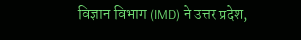विज्ञान विभाग (IMD) ने उत्तर प्रदेश,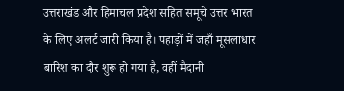उत्तराखंड और हिमाचल प्रदेश सहित समूचे उत्तर भारत के लिए अलर्ट जारी किया है। पहाड़ों में जहाँ मूसलाधार बारिश का दौर शुरू हो गया है, वहीं मैदानी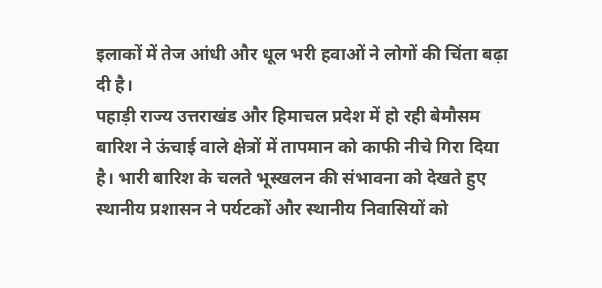इलाकों में तेज आंधी और धूल भरी हवाओं ने लोगों की चिंता बढ़ा दी है।
पहाड़ी राज्य उत्तराखंड और हिमाचल प्रदेश में हो रही बेमौसम बारिश ने ऊंचाई वाले क्षेत्रों में तापमान को काफी नीचे गिरा दिया है। भारी बारिश के चलते भूस्खलन की संभावना को देखते हुए स्थानीय प्रशासन ने पर्यटकों और स्थानीय निवासियों को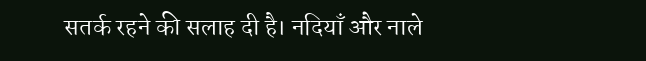सतर्क रहने की सलाह दी है। नदियाँ और नाले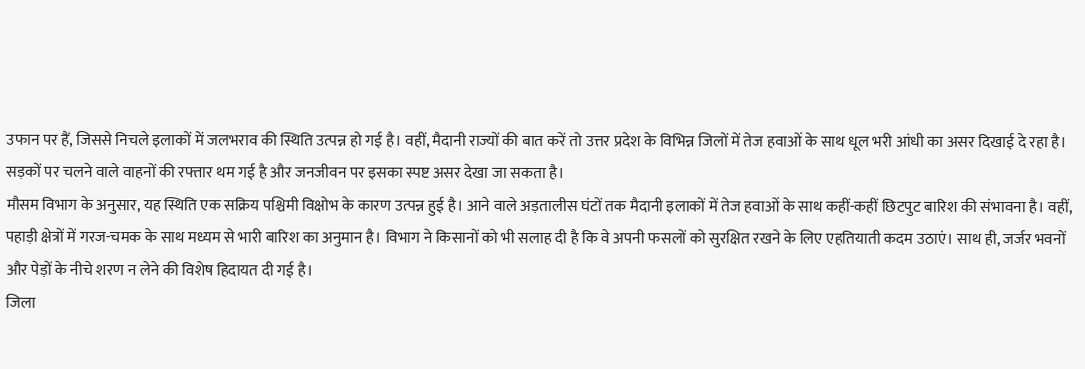उफान पर हैं, जिससे निचले इलाकों में जलभराव की स्थिति उत्पन्न हो गई है। वहीं, मैदानी राज्यों की बात करें तो उत्तर प्रदेश के विभिन्न जिलों में तेज हवाओं के साथ धूल भरी आंधी का असर दिखाई दे रहा है। सड़कों पर चलने वाले वाहनों की रफ्तार थम गई है और जनजीवन पर इसका स्पष्ट असर देखा जा सकता है।
मौसम विभाग के अनुसार, यह स्थिति एक सक्रिय पश्चिमी विक्षोभ के कारण उत्पन्न हुई है। आने वाले अड़तालीस घंटों तक मैदानी इलाकों में तेज हवाओं के साथ कहीं-कहीं छिटपुट बारिश की संभावना है। वहीं, पहाड़ी क्षेत्रों में गरज-चमक के साथ मध्यम से भारी बारिश का अनुमान है। विभाग ने किसानों को भी सलाह दी है कि वे अपनी फसलों को सुरक्षित रखने के लिए एहतियाती कदम उठाएं। साथ ही, जर्जर भवनों और पेड़ों के नीचे शरण न लेने की विशेष हिदायत दी गई है।
जिला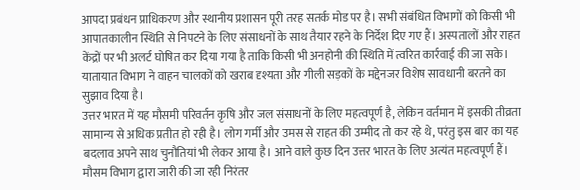आपदा प्रबंधन प्राधिकरण और स्थानीय प्रशासन पूरी तरह सतर्क मोड पर है। सभी संबंधित विभागों को किसी भी आपातकालीन स्थिति से निपटने के लिए संसाधनों के साथ तैयार रहने के निर्देश दिए गए हैं। अस्पतालों और राहत केंद्रों पर भी अलर्ट घोषित कर दिया गया है ताकि किसी भी अनहोनी की स्थिति में त्वरित कार्रवाई की जा सके। यातायात विभाग ने वाहन चालकों को खराब दृश्यता और गीली सड़कों के मद्देनजर विशेष सावधानी बरतने का सुझाव दिया है।
उत्तर भारत में यह मौसमी परिवर्तन कृषि और जल संसाधनों के लिए महत्वपूर्ण है, लेकिन वर्तमान में इसकी तीव्रता सामान्य से अधिक प्रतीत हो रही है। लोग गर्मी और उमस से राहत की उम्मीद तो कर रहे थे, परंतु इस बार का यह बदलाव अपने साथ चुनौतियां भी लेकर आया है। आने वाले कुछ दिन उत्तर भारत के लिए अत्यंत महत्वपूर्ण हैं। मौसम विभाग द्वारा जारी की जा रही निरंतर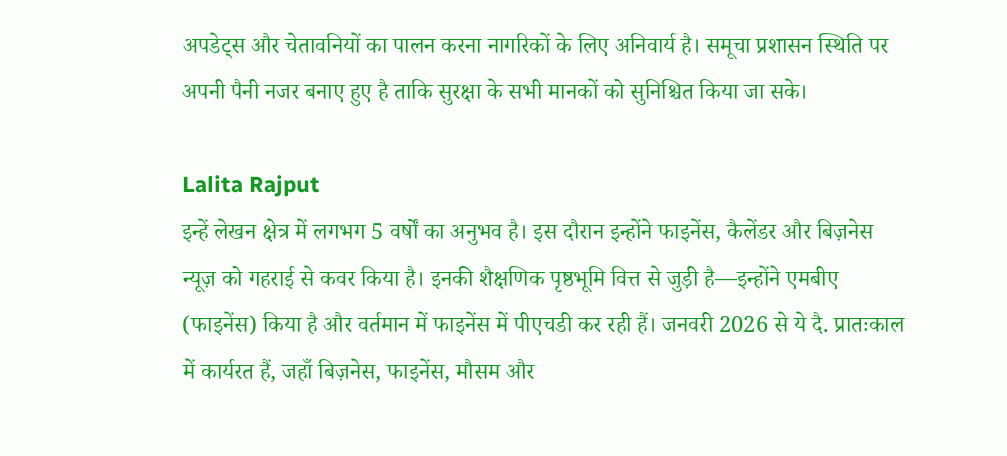अपडेट्स और चेतावनियों का पालन करना नागरिकों के लिए अनिवार्य है। समूचा प्रशासन स्थिति पर अपनी पैनी नजर बनाए हुए है ताकि सुरक्षा के सभी मानकों को सुनिश्चित किया जा सके।

Lalita Rajput
इन्हें लेखन क्षेत्र में लगभग 5 वर्षों का अनुभव है। इस दौरान इन्होंने फाइनेंस, कैलेंडर और बिज़नेस न्यूज़ को गहराई से कवर किया है। इनकी शैक्षणिक पृष्ठभूमि वित्त से जुड़ी है—इन्होंने एमबीए (फाइनेंस) किया है और वर्तमान में फाइनेंस में पीएचडी कर रही हैं। जनवरी 2026 से ये दै. प्रातःकाल में कार्यरत हैं, जहाँ बिज़नेस, फाइनेंस, मौसम और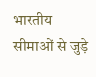भारतीय सीमाओं से जुड़े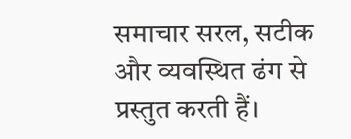समाचार सरल, सटीक और व्यवस्थित ढंग से प्रस्तुत करती हैं।